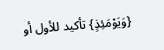{وَيَوْمَئِذٍ} تأكيد للأول أو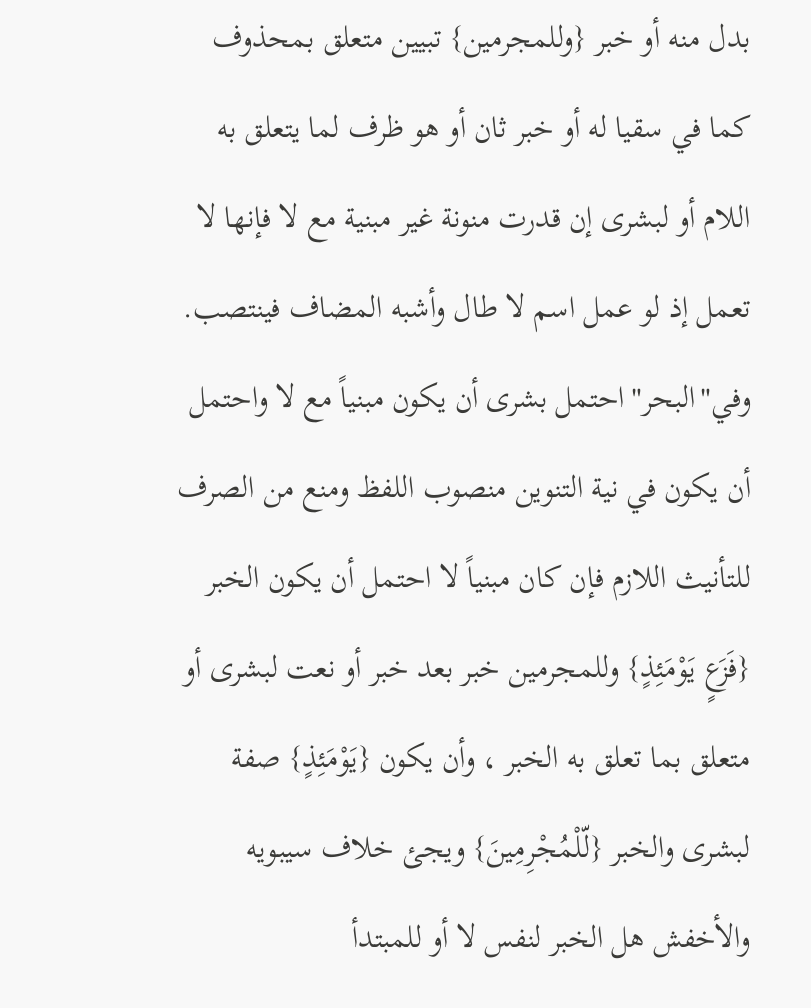بدل منه أو خبر {وللمجرمين} تبيين متعلق بمحذوف كما في سقيا له أو خبر ثان أو هو ظرف لما يتعلق به اللام أو لبشرى إن قدرت منونة غير مبنية مع لا فإنها لا تعمل إذ لو عمل اسم لا طال وأشبه المضاف فينتصب.
وفي"البحر"احتمل بشرى أن يكون مبنياً مع لا واحتمل أن يكون في نية التنوين منصوب اللفظ ومنع من الصرف للتأنيث اللازم فإن كان مبنياً لا احتمل أن يكون الخبر {فَزَعٍ يَوْمَئِذٍ} وللمجرمين خبر بعد خبر أو نعت لبشرى أو متعلق بما تعلق به الخبر ، وأن يكون {يَوْمَئِذٍ} صفة لبشرى والخبر {لّلْمُجْرِمِينَ} ويجئ خلاف سيبويه والأخفش هل الخبر لنفس لا أو للمبتدأ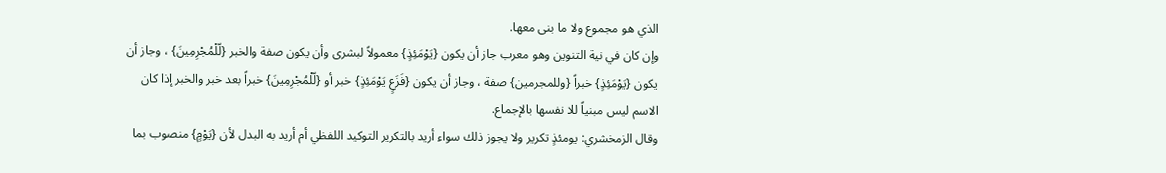الذي هو مجموع ولا ما بنى معها.
وإن كان في نية التنوين وهو معرب جاز أن يكون {يَوْمَئِذٍ} معمولاً لبشرى وأن يكون صفة والخبر {لّلْمُجْرِمِينَ} ، وجاز أن يكون {يَوْمَئِذٍ} خبراً {وللمجرمين} صفة ، وجاز أن يكون {فَزَعٍ يَوْمَئِذٍ} خبر أو {لّلْمُجْرِمِينَ} خبراً بعد خبر والخبر إذا كان الاسم ليس مبنياً للا نفسها بالإجماع.
وقال الزمخشري: يومئذٍ تكرير ولا يجوز ذلك سواء أريد بالتكرير التوكيد اللفظي أم أريد به البدل لأن {يَوْمٍ} منصوب بما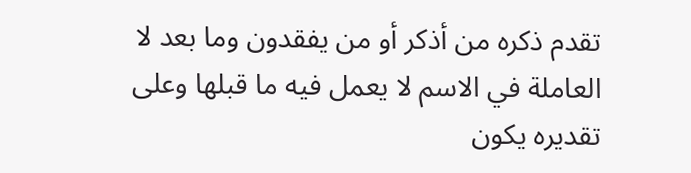تقدم ذكره من أذكر أو من يفقدون وما بعد لا العاملة في الاسم لا يعمل فيه ما قبلها وعلى تقديره يكون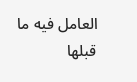العامل فيه ما قبلها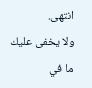انتهى.
ولا يخفى عليك ما في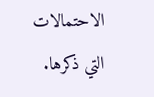الاحتمالات التي ذكرها.